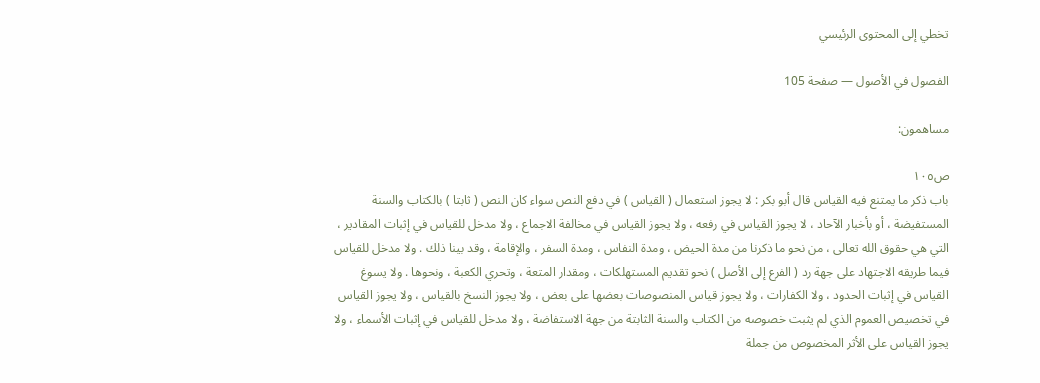تخطي إلى المحتوى الرئيسي

الفصول في الأصول — صفحة 105

مساهمون:

ص١٠٥
باب ذكر ما يمتنع فيه القياس قال أبو بكر : لا يجوز استعمال ( القياس ) في دفع النص سواء كان النص ( ثابتا ) بالكتاب والسنة المستفيضة ، أو بأخبار الآحاد ، لا يجوز القياس في رفعه ، ولا يجوز القياس في مخالفة الاجماع ، ولا مدخل للقياس في إثبات المقادير ، التي هي حقوق الله تعالى ، من نحو ما ذكرنا من مدة الحيض ، ومدة النفاس ، ومدة السفر ، والإقامة ، وقد بينا ذلك . ولا مدخل للقياس فيما طريقه الاجتهاد على جهة رد ( الفرع إلى الأصل ) نحو تقديم المستهلكات ، ومقدار المتعة ، وتحري الكعبة ، ونحوها . ولا يسوغ القياس في إثبات الحدود ، ولا الكفارات ، ولا يجوز قياس المنصوصات بعضها على بعض ، ولا يجوز النسخ بالقياس ، ولا يجوز القياس في تخصيص العموم الذي لم يثبت خصوصه من الكتاب والسنة الثابتة من جهة الاستفاضة ، ولا مدخل للقياس في إثبات الأسماء ، ولا يجوز القياس على الأثر المخصوص من جملة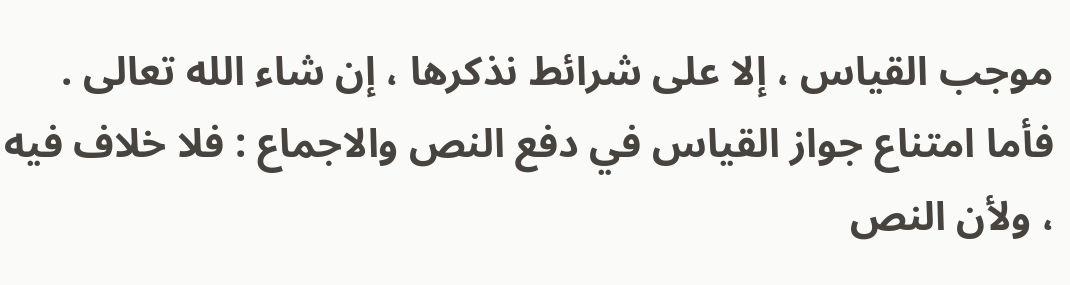موجب القياس ، إلا على شرائط نذكرها ، إن شاء الله تعالى . فأما امتناع جواز القياس في دفع النص والاجماع : فلا خلاف فيه ، ولأن النص